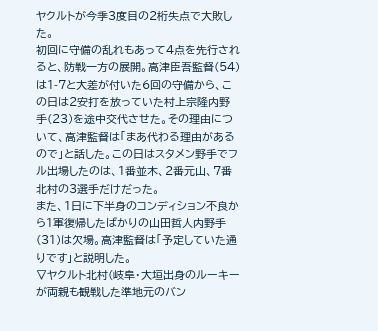ヤクルトが今季3度目の2桁失点で大敗した。
初回に守備の乱れもあって4点を先行されると、防戦一方の展開。高津臣吾監督(54)は1-7と大差が付いた6回の守備から、この日は2安打を放っていた村上宗隆内野手(23)を途中交代させた。その理由について、高津監督は「まあ代わる理由があるので」と話した。この日はスタメン野手でフル出場したのは、1番並木、2番元山、7番北村の3選手だけだった。
また、1日に下半身のコンディション不良から1軍復帰したばかりの山田哲人内野手(31)は欠場。高津監督は「予定していた通りです」と説明した。
▽ヤクルト北村(岐阜・大垣出身のルーキーが両親も観戦した準地元のバン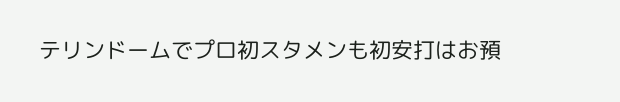テリンドームでプロ初スタメンも初安打はお預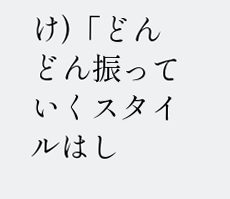け)「どんどん振っていくスタイルはし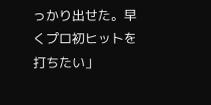っかり出せた。早くプロ初ヒットを打ちたい」